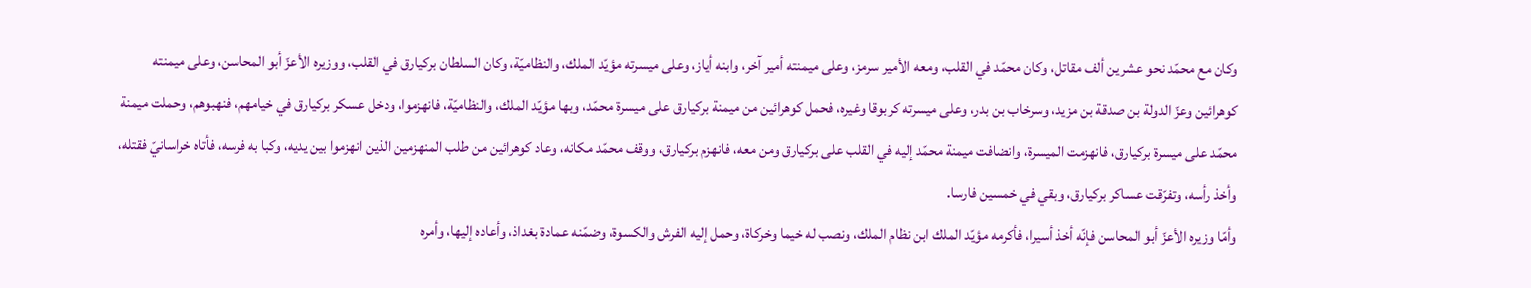وكان مع محمّد نحو عشرين ألف مقاتل، وكان محمّد في القلب، ومعه الأمير سرمز، وعلى ميمنته أمير آخر، وابنه أياز، وعلى ميسرته مؤيّد الملك، والنظاميّة، وكان السلطان بركيارق في القلب، ووزيره الأعزّ أبو المحاسن، وعلى ميمنته كوهرائين وعزّ الدولة بن صدقة بن مزيد، وسرخاب بن بدر، وعلى ميسرته كربوقا وغيره، فحمل كوهرائين من ميمنة بركيارق على ميسرة محمّد، وبها مؤيّد الملك، والنظاميّة، فانهزموا، ودخل عسكر بركيارق في خيامهم، فنهبوهم، وحملت ميمنة محمّد على ميسرة بركيارق، فانهزمت الميسرة، وانضافت ميمنة محمّد إليه في القلب على بركيارق ومن معه، فانهزم بركيارق، ووقف محمّد مكانه، وعاد كوهرائين من طلب المنهزمين الذين انهزموا بين يديه، وكبا به فرسه، فأتاه خراسانيّ فقتله، وأخذ رأسه، وتفرّقت عساكر بركيارق، وبقي في خمسين فارسا.
وأمّا وزيره الأعزّ أبو المحاسن فإنّه أخذ أسيرا، فأكرمه مؤيّد الملك ابن نظام الملك، ونصب له خيما وخركاة، وحمل إليه الفرش والكسوة، وضمّنه عمادة بغداذ، وأعاده إليها، وأمره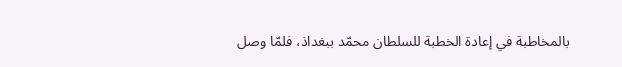بالمخاطبة في إعادة الخطبة للسلطان محمّد ببغداذ، فلمّا وصل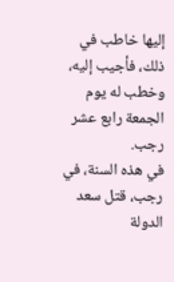إليها خاطب في ذلك، فأجيب إليه، وخطب له يوم الجمعة رابع عشر رجب.
في هذه السنة، في رجب، قتل سعد الدولة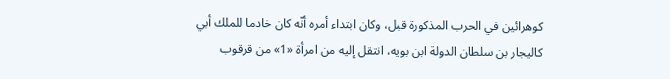كوهرائين في الحرب المذكورة قبل، وكان ابتداء أمره أنّه كان خادما للملك أبي كاليجار بن سلطان الدولة ابن بويه، انتقل إليه من امرأة «1» من قرقوب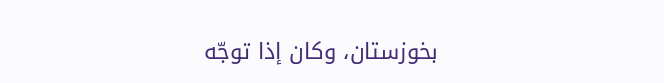بخوزستان، وكان إذا توجّه